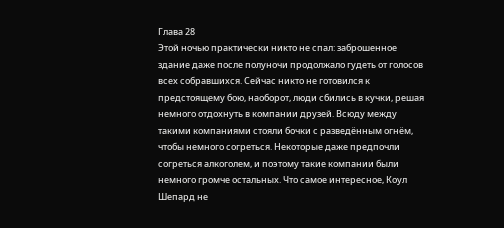Глава 28
Этой ночью практически никто не спал: заброшенное здание даже после полуночи продолжало гудеть от голосов всех собравшихся. Сейчас никто не готовился к предстоящему бою, наоборот, люди сбились в кучки, решая немного отдохнуть в компании друзей. Всюду между такими компаниями стояли бочки с разведённым огнём, чтобы немного согреться. Некоторые даже предпочли согреться алкоголем, и поэтому такие компании были немного громче остальных. Что самое интересное, Коул Шепард не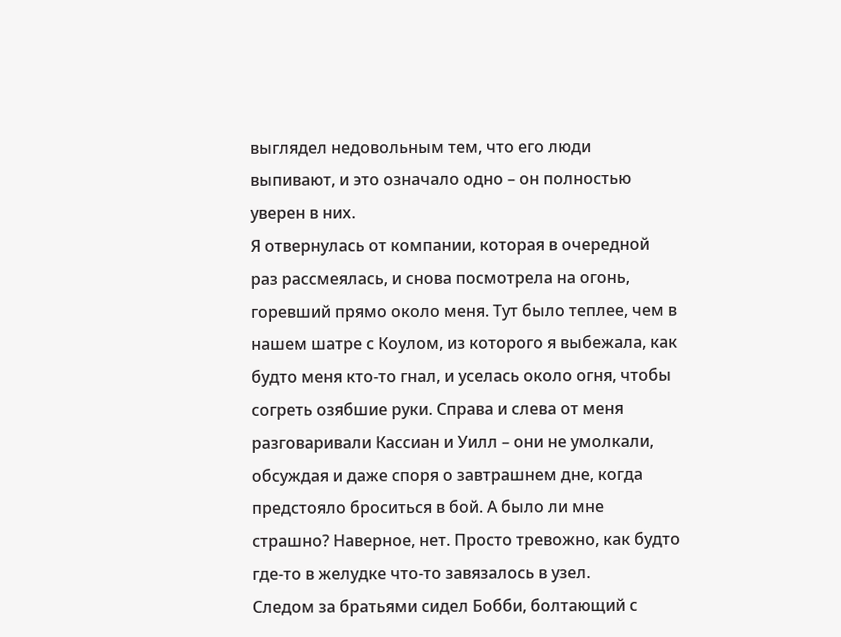выглядел недовольным тем, что его люди выпивают, и это означало одно – он полностью уверен в них.
Я отвернулась от компании, которая в очередной раз рассмеялась, и снова посмотрела на огонь, горевший прямо около меня. Тут было теплее, чем в нашем шатре с Коулом, из которого я выбежала, как будто меня кто-то гнал, и уселась около огня, чтобы согреть озябшие руки. Справа и слева от меня разговаривали Кассиан и Уилл – они не умолкали, обсуждая и даже споря о завтрашнем дне, когда предстояло броситься в бой. А было ли мне страшно? Наверное, нет. Просто тревожно, как будто где-то в желудке что-то завязалось в узел.
Следом за братьями сидел Бобби, болтающий с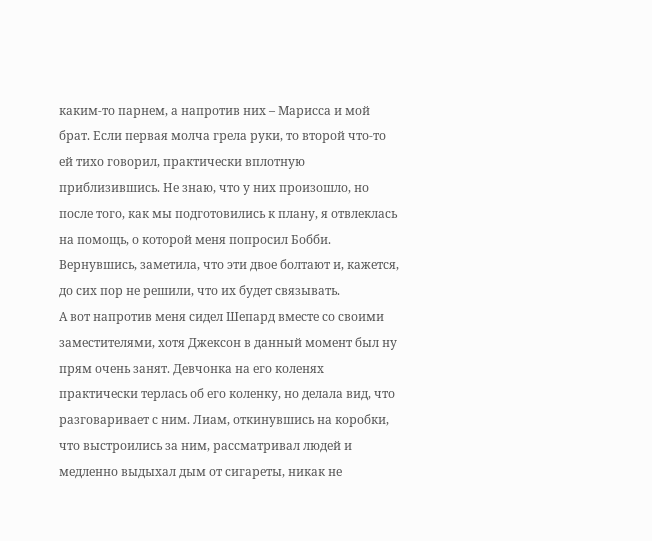каким-то парнем, а напротив них – Марисса и мой брат. Если первая молча грела руки, то второй что-то ей тихо говорил, практически вплотную приблизившись. Не знаю, что у них произошло, но после того, как мы подготовились к плану, я отвлеклась на помощь, о которой меня попросил Бобби. Вернувшись, заметила, что эти двое болтают и, кажется, до сих пор не решили, что их будет связывать.
А вот напротив меня сидел Шепард вместе со своими заместителями, хотя Джексон в данный момент был ну прям очень занят. Девчонка на его коленях практически терлась об его коленку, но делала вид, что разговаривает с ним. Лиам, откинувшись на коробки, что выстроились за ним, рассматривал людей и медленно выдыхал дым от сигареты, никак не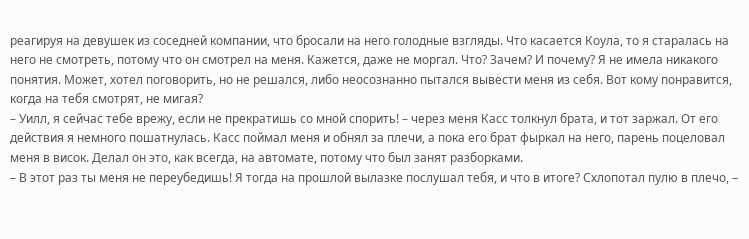реагируя на девушек из соседней компании, что бросали на него голодные взгляды. Что касается Коула, то я старалась на него не смотреть, потому что он смотрел на меня. Кажется, даже не моргал. Что? Зачем? И почему? Я не имела никакого понятия. Может, хотел поговорить, но не решался, либо неосознанно пытался вывести меня из себя. Вот кому понравится, когда на тебя смотрят, не мигая?
– Уилл, я сейчас тебе врежу, если не прекратишь со мной спорить! – через меня Касс толкнул брата, и тот заржал. От его действия я немного пошатнулась. Касс поймал меня и обнял за плечи, а пока его брат фыркал на него, парень поцеловал меня в висок. Делал он это, как всегда, на автомате, потому что был занят разборками.
– В этот раз ты меня не переубедишь! Я тогда на прошлой вылазке послушал тебя, и что в итоге? Схлопотал пулю в плечо, –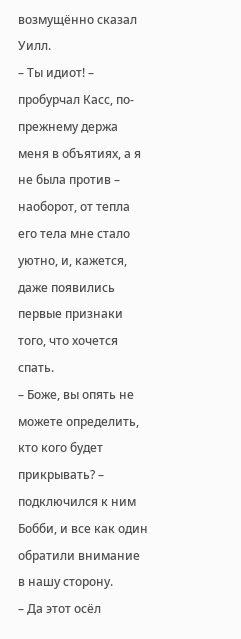возмущённо сказал Уилл.
– Ты идиот! – пробурчал Касс, по-прежнему держа меня в объятиях, а я не была против – наоборот, от тепла его тела мне стало уютно, и, кажется, даже появились первые признаки того, что хочется спать.
– Боже, вы опять не можете определить, кто кого будет прикрывать? – подключился к ним Бобби, и все как один обратили внимание в нашу сторону.
– Да этот осёл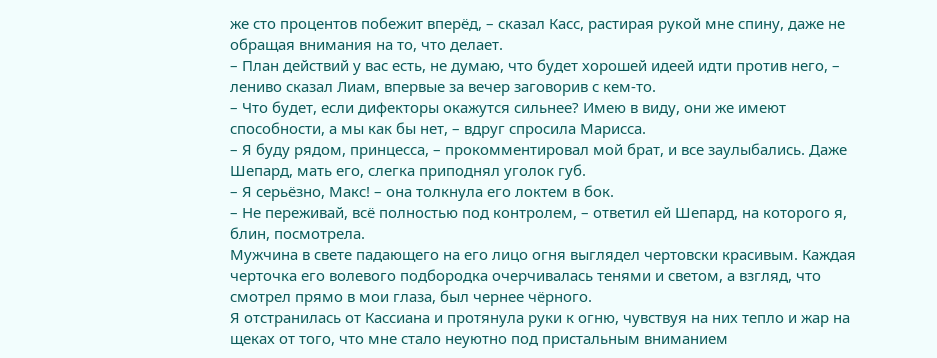же сто процентов побежит вперёд, – сказал Касс, растирая рукой мне спину, даже не обращая внимания на то, что делает.
– План действий у вас есть, не думаю, что будет хорошей идеей идти против него, – лениво сказал Лиам, впервые за вечер заговорив с кем-то.
– Что будет, если дифекторы окажутся сильнее? Имею в виду, они же имеют способности, а мы как бы нет, – вдруг спросила Марисса.
– Я буду рядом, принцесса, – прокомментировал мой брат, и все заулыбались. Даже Шепард, мать его, слегка приподнял уголок губ.
– Я серьёзно, Макс! – она толкнула его локтем в бок.
– Не переживай, всё полностью под контролем, – ответил ей Шепард, на которого я, блин, посмотрела.
Мужчина в свете падающего на его лицо огня выглядел чертовски красивым. Каждая черточка его волевого подбородка очерчивалась тенями и светом, а взгляд, что смотрел прямо в мои глаза, был чернее чёрного.
Я отстранилась от Кассиана и протянула руки к огню, чувствуя на них тепло и жар на щеках от того, что мне стало неуютно под пристальным вниманием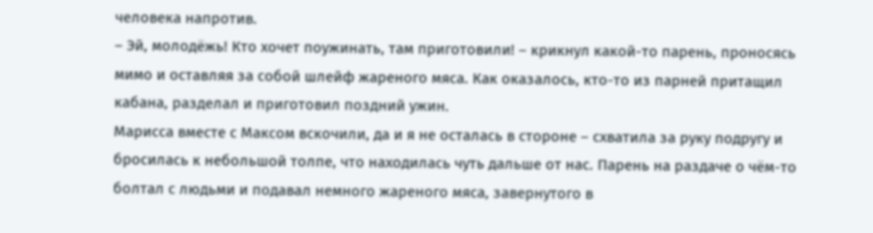человека напротив.
– Эй, молодёжь! Кто хочет поужинать, там приготовили! – крикнул какой-то парень, проносясь мимо и оставляя за собой шлейф жареного мяса. Как оказалось, кто-то из парней притащил кабана, разделал и приготовил поздний ужин.
Марисса вместе с Максом вскочили, да и я не осталась в стороне – схватила за руку подругу и бросилась к небольшой толпе, что находилась чуть дальше от нас. Парень на раздаче о чём-то болтал с людьми и подавал немного жареного мяса, завернутого в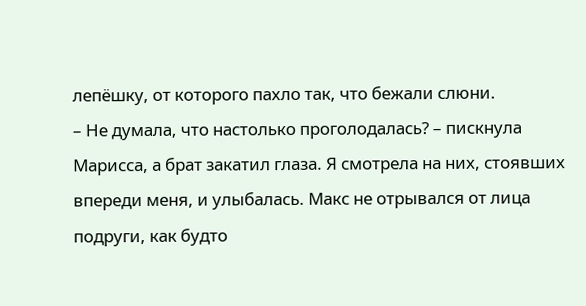лепёшку, от которого пахло так, что бежали слюни.
– Не думала, что настолько проголодалась? – пискнула Марисса, а брат закатил глаза. Я смотрела на них, стоявших впереди меня, и улыбалась. Макс не отрывался от лица подруги, как будто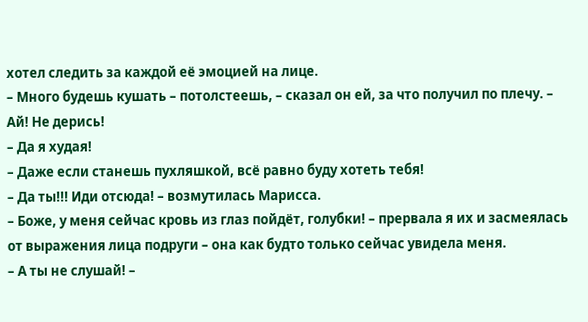хотел следить за каждой её эмоцией на лице.
– Много будешь кушать – потолстеешь, – сказал он ей, за что получил по плечу. – Ай! Не дерись!
– Да я худая!
– Даже если станешь пухляшкой, всё равно буду хотеть тебя!
– Да ты!!! Иди отсюда! – возмутилась Марисса.
– Боже, у меня сейчас кровь из глаз пойдёт, голубки! – прервала я их и засмеялась от выражения лица подруги – она как будто только сейчас увидела меня.
– А ты не слушай! –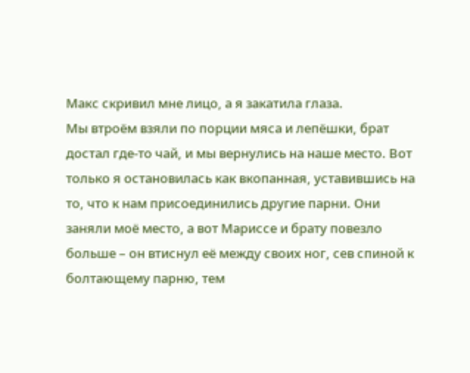Макс скривил мне лицо, а я закатила глаза.
Мы втроём взяли по порции мяса и лепёшки, брат достал где-то чай, и мы вернулись на наше место. Вот только я остановилась как вкопанная, уставившись на то, что к нам присоединились другие парни. Они заняли моё место, а вот Мариссе и брату повезло больше – он втиснул её между своих ног, сев спиной к болтающему парню, тем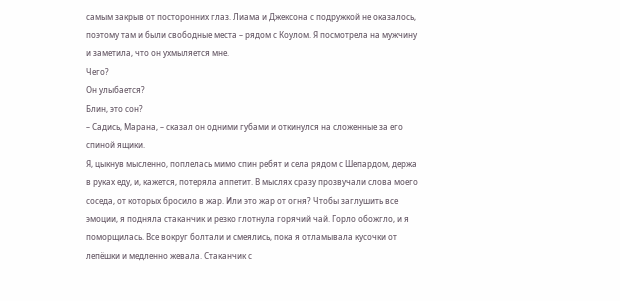самым закрыв от посторонних глаз. Лиама и Джексона с подружкой не оказалось, поэтому там и были свободные места – рядом с Коулом. Я посмотрела на мужчину и заметила, что он ухмыляется мне.
Чего?
Он улыбается?
Блин, это сон?
– Садись, Марана, – сказал он одними губами и откинулся на сложенные за его спиной ящики.
Я, цыкнув мысленно, поплелась мимо спин ребят и села рядом с Шепардом, держа в руках еду, и, кажется, потеряла аппетит. В мыслях сразу прозвучали слова моего соседа, от которых бросило в жар. Или это жар от огня? Чтобы заглушить все эмоции, я подняла стаканчик и резко глотнула горячий чай. Горло обожгло, и я поморщилась. Все вокруг болтали и смеялись, пока я отламывала кусочки от лепёшки и медленно жевала. Стаканчик с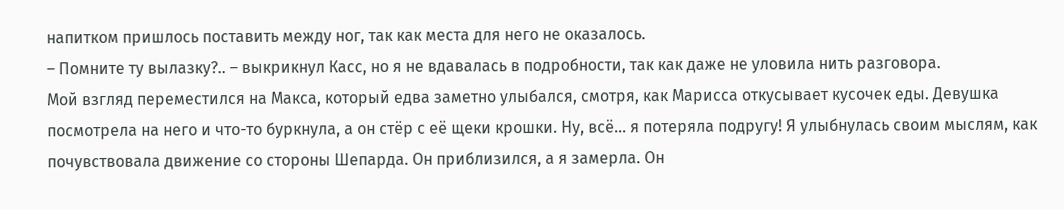напитком пришлось поставить между ног, так как места для него не оказалось.
– Помните ту вылазку?.. – выкрикнул Касс, но я не вдавалась в подробности, так как даже не уловила нить разговора.
Мой взгляд переместился на Макса, который едва заметно улыбался, смотря, как Марисса откусывает кусочек еды. Девушка посмотрела на него и что-то буркнула, а он стёр с её щеки крошки. Ну, всё… я потеряла подругу! Я улыбнулась своим мыслям, как почувствовала движение со стороны Шепарда. Он приблизился, а я замерла. Он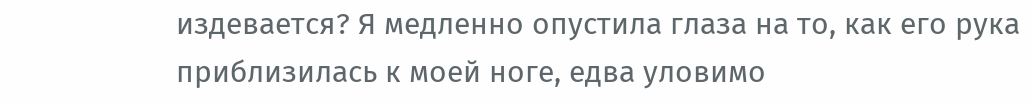издевается? Я медленно опустила глаза на то, как его рука приблизилась к моей ноге, едва уловимо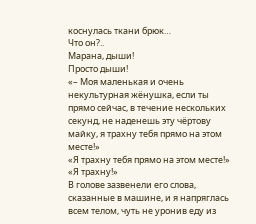коснулась ткани брюк…
Что он?..
Марана, дыши!
Просто дыши!
«– Моя маленькая и очень некультурная жёнушка, если ты прямо сейчас, в течение нескольких секунд, не наденешь эту чёртову майку, я трахну тебя прямо на этом месте!»
«Я трахну тебя прямо на этом месте!»
«Я трахну!»
В голове зазвенели его слова, сказанные в машине, и я напряглась всем телом, чуть не уронив еду из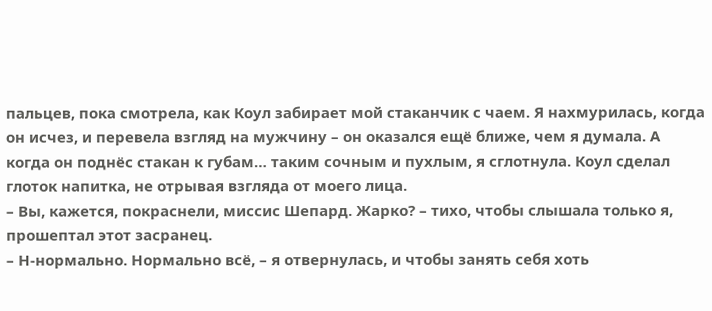пальцев, пока смотрела, как Коул забирает мой стаканчик с чаем. Я нахмурилась, когда он исчез, и перевела взгляд на мужчину – он оказался ещё ближе, чем я думала. А когда он поднёс стакан к губам… таким сочным и пухлым, я сглотнула. Коул сделал глоток напитка, не отрывая взгляда от моего лица.
– Вы, кажется, покраснели, миссис Шепард. Жарко? – тихо, чтобы слышала только я, прошептал этот засранец.
– Н-нормально. Нормально всё, – я отвернулась, и чтобы занять себя хоть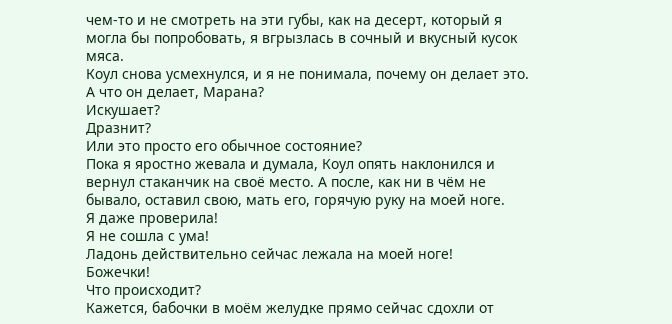чем-то и не смотреть на эти губы, как на десерт, который я могла бы попробовать, я вгрызлась в сочный и вкусный кусок мяса.
Коул снова усмехнулся, и я не понимала, почему он делает это.
А что он делает, Марана?
Искушает?
Дразнит?
Или это просто его обычное состояние?
Пока я яростно жевала и думала, Коул опять наклонился и вернул стаканчик на своё место. А после, как ни в чём не бывало, оставил свою, мать его, горячую руку на моей ноге.
Я даже проверила!
Я не сошла с ума!
Ладонь действительно сейчас лежала на моей ноге!
Божечки!
Что происходит?
Кажется, бабочки в моём желудке прямо сейчас сдохли от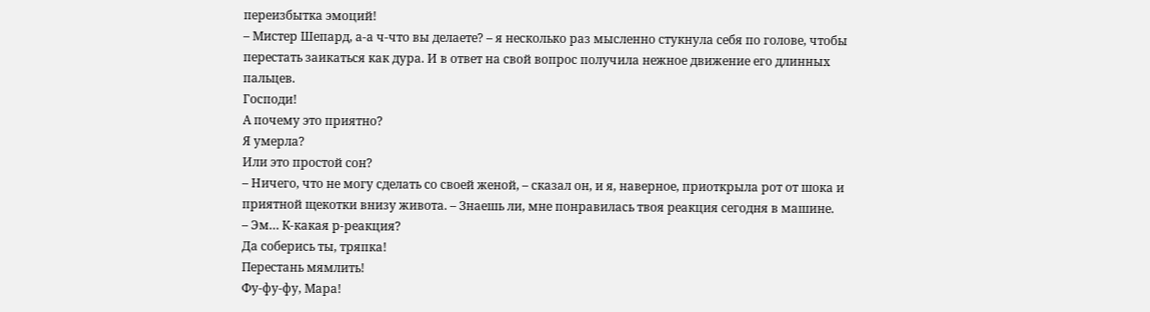переизбытка эмоций!
– Мистер Шепард, а-а ч-что вы делаете? – я несколько раз мысленно стукнула себя по голове, чтобы перестать заикаться как дура. И в ответ на свой вопрос получила нежное движение его длинных пальцев.
Господи!
А почему это приятно?
Я умерла?
Или это простой сон?
– Ничего, что не могу сделать со своей женой, – сказал он, и я, наверное, приоткрыла рот от шока и приятной щекотки внизу живота. – Знаешь ли, мне понравилась твоя реакция сегодня в машине.
– Эм… К-какая р-реакция?
Да соберись ты, тряпка!
Перестань мямлить!
Фу-фу-фу, Мара!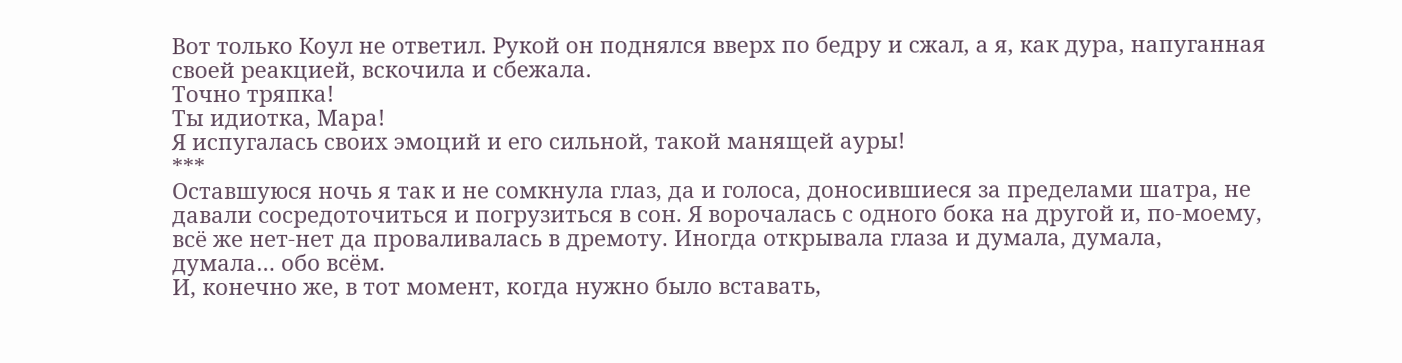Вот только Коул не ответил. Рукой он поднялся вверх по бедру и сжал, а я, как дура, напуганная своей реакцией, вскочила и сбежала.
Точно тряпка!
Ты идиотка, Мара!
Я испугалась своих эмоций и его сильной, такой манящей ауры!
***
Оставшуюся ночь я так и не сомкнула глаз, да и голоса, доносившиеся за пределами шатра, не давали сосредоточиться и погрузиться в сон. Я ворочалась с одного бока на другой и, по-моему, всё же нет-нет да проваливалась в дремоту. Иногда открывала глаза и думала, думала, думала… обо всём.
И, конечно же, в тот момент, когда нужно было вставать,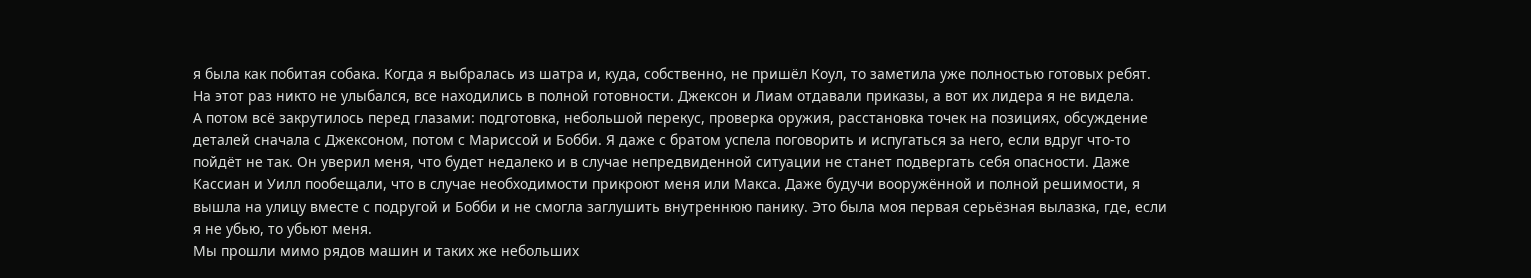я была как побитая собака. Когда я выбралась из шатра и, куда, собственно, не пришёл Коул, то заметила уже полностью готовых ребят. На этот раз никто не улыбался, все находились в полной готовности. Джексон и Лиам отдавали приказы, а вот их лидера я не видела.
А потом всё закрутилось перед глазами: подготовка, небольшой перекус, проверка оружия, расстановка точек на позициях, обсуждение деталей сначала с Джексоном, потом с Мариссой и Бобби. Я даже с братом успела поговорить и испугаться за него, если вдруг что-то пойдёт не так. Он уверил меня, что будет недалеко и в случае непредвиденной ситуации не станет подвергать себя опасности. Даже Кассиан и Уилл пообещали, что в случае необходимости прикроют меня или Макса. Даже будучи вооружённой и полной решимости, я вышла на улицу вместе с подругой и Бобби и не смогла заглушить внутреннюю панику. Это была моя первая серьёзная вылазка, где, если я не убью, то убьют меня.
Мы прошли мимо рядов машин и таких же небольших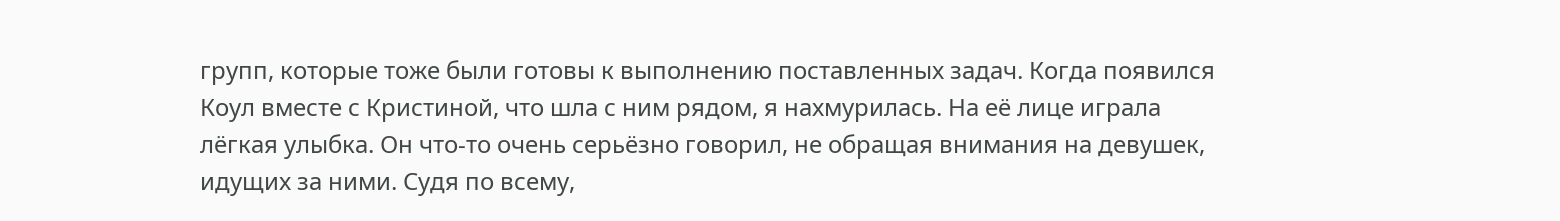групп, которые тоже были готовы к выполнению поставленных задач. Когда появился Коул вместе с Кристиной, что шла с ним рядом, я нахмурилась. На её лице играла лёгкая улыбка. Он что-то очень серьёзно говорил, не обращая внимания на девушек, идущих за ними. Судя по всему,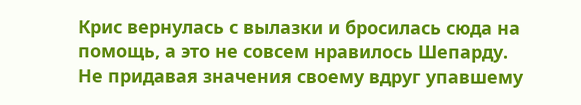Крис вернулась с вылазки и бросилась сюда на помощь, а это не совсем нравилось Шепарду.
Не придавая значения своему вдруг упавшему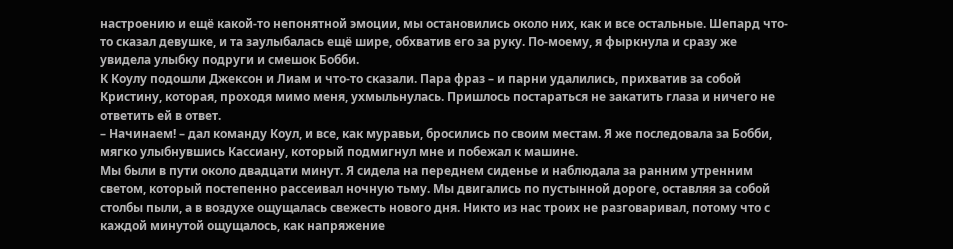настроению и ещё какой-то непонятной эмоции, мы остановились около них, как и все остальные. Шепард что-то сказал девушке, и та заулыбалась ещё шире, обхватив его за руку. По-моему, я фыркнула и сразу же увидела улыбку подруги и смешок Бобби.
К Коулу подошли Джексон и Лиам и что-то сказали. Пара фраз – и парни удалились, прихватив за собой Кристину, которая, проходя мимо меня, ухмыльнулась. Пришлось постараться не закатить глаза и ничего не ответить ей в ответ.
– Начинаем! – дал команду Коул, и все, как муравьи, бросились по своим местам. Я же последовала за Бобби, мягко улыбнувшись Кассиану, который подмигнул мне и побежал к машине.
Мы были в пути около двадцати минут. Я сидела на переднем сиденье и наблюдала за ранним утренним светом, который постепенно рассеивал ночную тьму. Мы двигались по пустынной дороге, оставляя за собой столбы пыли, а в воздухе ощущалась свежесть нового дня. Никто из нас троих не разговаривал, потому что с каждой минутой ощущалось, как напряжение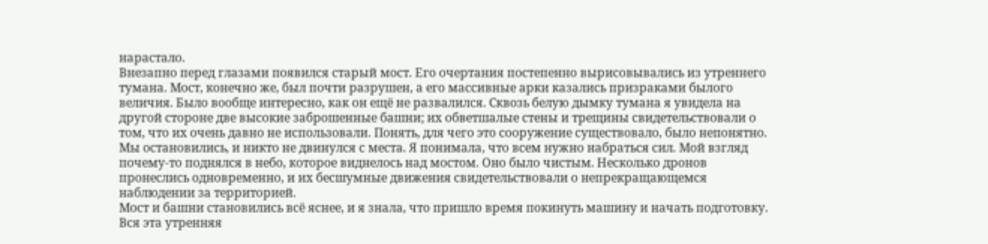нарастало.
Внезапно перед глазами появился старый мост. Его очертания постепенно вырисовывались из утреннего тумана. Мост, конечно же, был почти разрушен, а его массивные арки казались призраками былого величия. Было вообще интересно, как он ещё не развалился. Сквозь белую дымку тумана я увидела на другой стороне две высокие заброшенные башни; их обветшалые стены и трещины свидетельствовали о том, что их очень давно не использовали. Понять, для чего это сооружение существовало, было непонятно.
Мы остановились, и никто не двинулся с места. Я понимала, что всем нужно набраться сил. Мой взгляд почему-то поднялся в небо, которое виднелось над мостом. Оно было чистым. Несколько дронов пронеслись одновременно, и их бесшумные движения свидетельствовали о непрекращающемся наблюдении за территорией.
Мост и башни становились всё яснее, и я знала, что пришло время покинуть машину и начать подготовку. Вся эта утренняя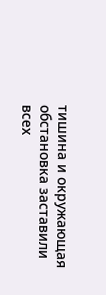тишина и окружающая обстановка заставили всех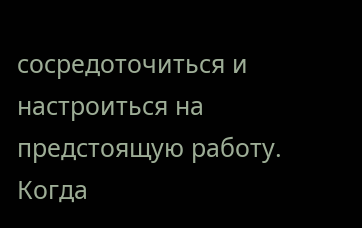сосредоточиться и настроиться на предстоящую работу. Когда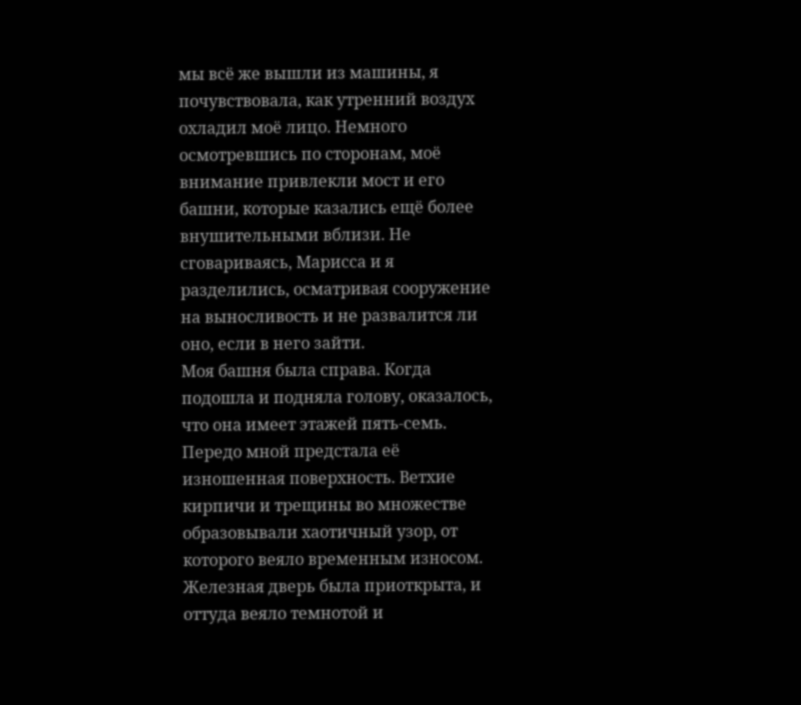мы всё же вышли из машины, я почувствовала, как утренний воздух охладил моё лицо. Немного осмотревшись по сторонам, моё внимание привлекли мост и его башни, которые казались ещё более внушительными вблизи. Не сговариваясь, Марисса и я разделились, осматривая сооружение на выносливость и не развалится ли оно, если в него зайти.
Моя башня была справа. Когда подошла и подняла голову, оказалось, что она имеет этажей пять-семь. Передо мной предстала её изношенная поверхность. Ветхие кирпичи и трещины во множестве образовывали хаотичный узор, от которого веяло временным износом. Железная дверь была приоткрыта, и оттуда веяло темнотой и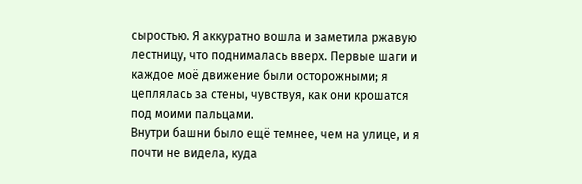сыростью. Я аккуратно вошла и заметила ржавую лестницу, что поднималась вверх. Первые шаги и каждое моё движение были осторожными; я цеплялась за стены, чувствуя, как они крошатся под моими пальцами.
Внутри башни было ещё темнее, чем на улице, и я почти не видела, куда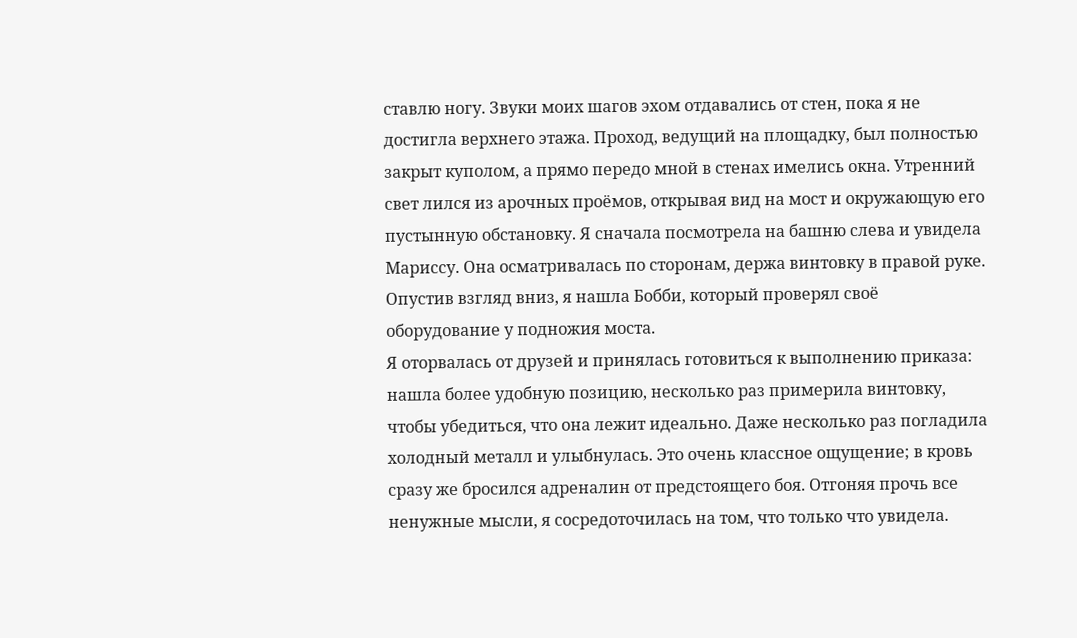ставлю ногу. Звуки моих шагов эхом отдавались от стен, пока я не достигла верхнего этажа. Проход, ведущий на площадку, был полностью закрыт куполом, а прямо передо мной в стенах имелись окна. Утренний свет лился из арочных проёмов, открывая вид на мост и окружающую его пустынную обстановку. Я сначала посмотрела на башню слева и увидела Мариссу. Она осматривалась по сторонам, держа винтовку в правой руке. Опустив взгляд вниз, я нашла Бобби, который проверял своё оборудование у подножия моста.
Я оторвалась от друзей и принялась готовиться к выполнению приказа: нашла более удобную позицию, несколько раз примерила винтовку, чтобы убедиться, что она лежит идеально. Даже несколько раз погладила холодный металл и улыбнулась. Это очень классное ощущение; в кровь сразу же бросился адреналин от предстоящего боя. Отгоняя прочь все ненужные мысли, я сосредоточилась на том, что только что увидела.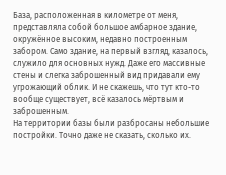База, расположенная в километре от меня, представляла собой большое амбарное здание, окружённое высоким, недавно построенным забором. Само здание, на первый взгляд, казалось, служило для основных нужд. Даже его массивные стены и слегка заброшенный вид придавали ему угрожающий облик. И не скажешь, что тут кто-то вообще существует, всё казалось мёртвым и заброшенным.
На территории базы были разбросаны небольшие постройки. Точно даже не сказать, сколько их.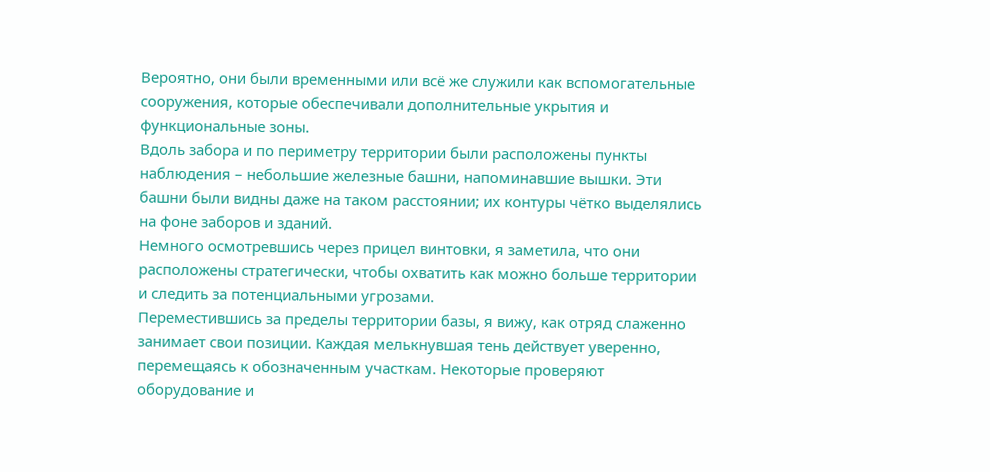Вероятно, они были временными или всё же служили как вспомогательные сооружения, которые обеспечивали дополнительные укрытия и функциональные зоны.
Вдоль забора и по периметру территории были расположены пункты наблюдения – небольшие железные башни, напоминавшие вышки. Эти башни были видны даже на таком расстоянии; их контуры чётко выделялись на фоне заборов и зданий.
Немного осмотревшись через прицел винтовки, я заметила, что они расположены стратегически, чтобы охватить как можно больше территории и следить за потенциальными угрозами.
Переместившись за пределы территории базы, я вижу, как отряд слаженно занимает свои позиции. Каждая мелькнувшая тень действует уверенно, перемещаясь к обозначенным участкам. Некоторые проверяют оборудование и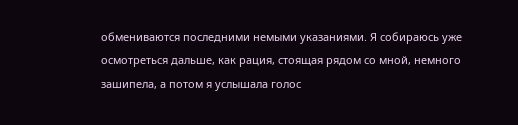обмениваются последними немыми указаниями. Я собираюсь уже осмотреться дальше, как рация, стоящая рядом со мной, немного зашипела, а потом я услышала голос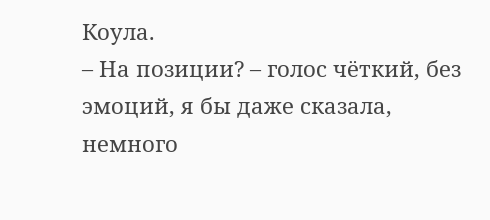Коула.
– На позиции? – голос чёткий, без эмоций, я бы даже сказала, немного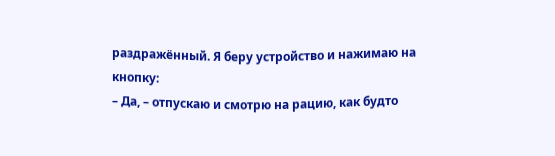раздражённый. Я беру устройство и нажимаю на кнопку:
– Да, – отпускаю и смотрю на рацию, как будто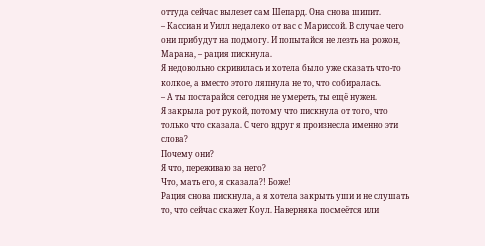оттуда сейчас вылезет сам Шепард. Она снова шипит.
– Кассиан и Уилл недалеко от вас с Мариссой. В случае чего они прибудут на подмогу. И попытайся не лезть на рожон, Марана, – рация пискнула.
Я недовольно скривилась и хотела было уже сказать что-то колкое, а вместо этого ляпнула не то, что собиралась.
– А ты постарайся сегодня не умереть, ты ещё нужен.
Я закрыла рот рукой, потому что пискнула от того, что только что сказала. С чего вдруг я произнесла именно эти слова?
Почему они?
Я что, переживаю за него?
Что, мать его, я сказала?! Боже!
Рация снова пискнула, а я хотела закрыть уши и не слушать то, что сейчас скажет Коул. Наверняка посмеётся или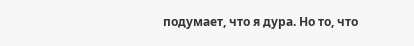подумает, что я дура. Но то, что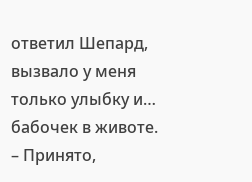ответил Шепард, вызвало у меня только улыбку и… бабочек в животе.
– Принято,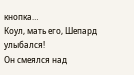кнопка…
Коул, мать его, Шепард улыбался!
Он смеялся над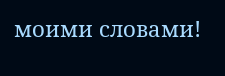моими словами!